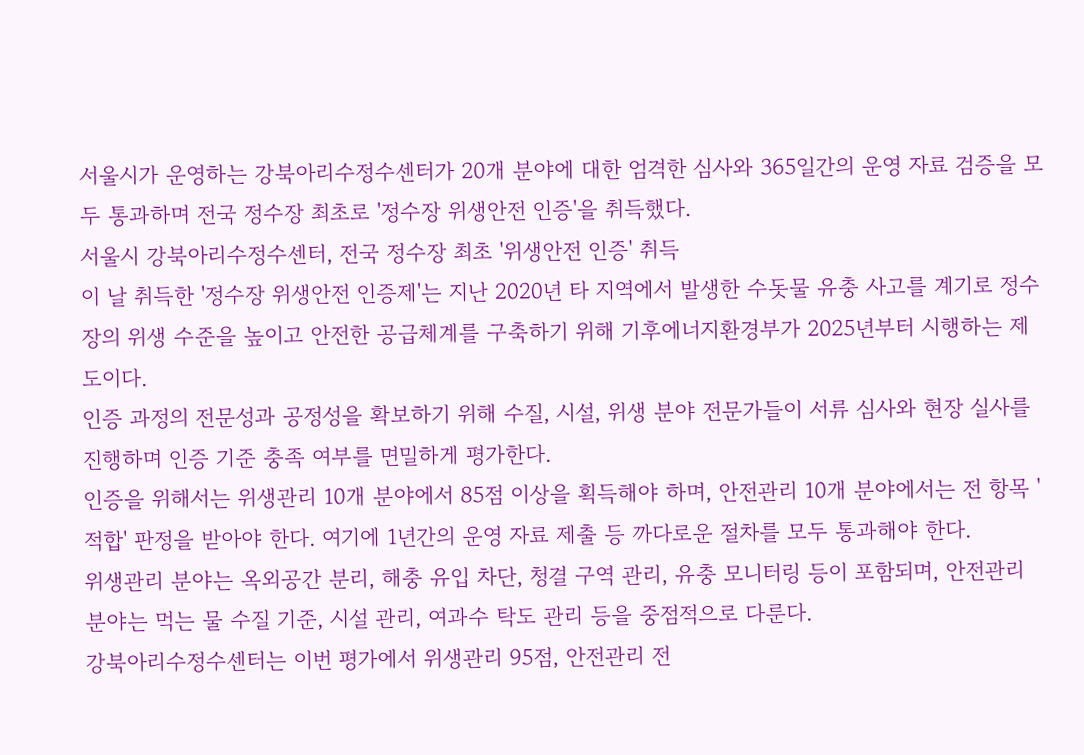서울시가 운영하는 강북아리수정수센터가 20개 분야에 대한 엄격한 심사와 365일간의 운영 자료 검증을 모두 통과하며 전국 정수장 최초로 '정수장 위생안전 인증'을 취득했다.
서울시 강북아리수정수센터, 전국 정수장 최초 '위생안전 인증' 취득
이 날 취득한 '정수장 위생안전 인증제'는 지난 2020년 타 지역에서 발생한 수돗물 유충 사고를 계기로 정수장의 위생 수준을 높이고 안전한 공급체계를 구축하기 위해 기후에너지환경부가 2025년부터 시행하는 제도이다.
인증 과정의 전문성과 공정성을 확보하기 위해 수질, 시설, 위생 분야 전문가들이 서류 심사와 현장 실사를 진행하며 인증 기준 충족 여부를 면밀하게 평가한다.
인증을 위해서는 위생관리 10개 분야에서 85점 이상을 획득해야 하며, 안전관리 10개 분야에서는 전 항목 '적합' 판정을 받아야 한다. 여기에 1년간의 운영 자료 제출 등 까다로운 절차를 모두 통과해야 한다.
위생관리 분야는 옥외공간 분리, 해충 유입 차단, 청결 구역 관리, 유충 모니터링 등이 포함되며, 안전관리 분야는 먹는 물 수질 기준, 시설 관리, 여과수 탁도 관리 등을 중점적으로 다룬다.
강북아리수정수센터는 이번 평가에서 위생관리 95점, 안전관리 전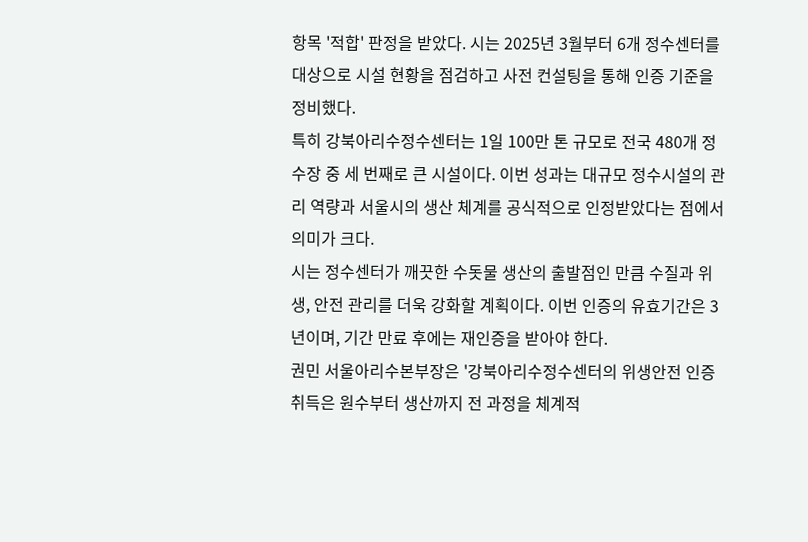항목 '적합' 판정을 받았다. 시는 2025년 3월부터 6개 정수센터를 대상으로 시설 현황을 점검하고 사전 컨설팅을 통해 인증 기준을 정비했다.
특히 강북아리수정수센터는 1일 100만 톤 규모로 전국 480개 정수장 중 세 번째로 큰 시설이다. 이번 성과는 대규모 정수시설의 관리 역량과 서울시의 생산 체계를 공식적으로 인정받았다는 점에서 의미가 크다.
시는 정수센터가 깨끗한 수돗물 생산의 출발점인 만큼 수질과 위생, 안전 관리를 더욱 강화할 계획이다. 이번 인증의 유효기간은 3년이며, 기간 만료 후에는 재인증을 받아야 한다.
권민 서울아리수본부장은 '강북아리수정수센터의 위생안전 인증 취득은 원수부터 생산까지 전 과정을 체계적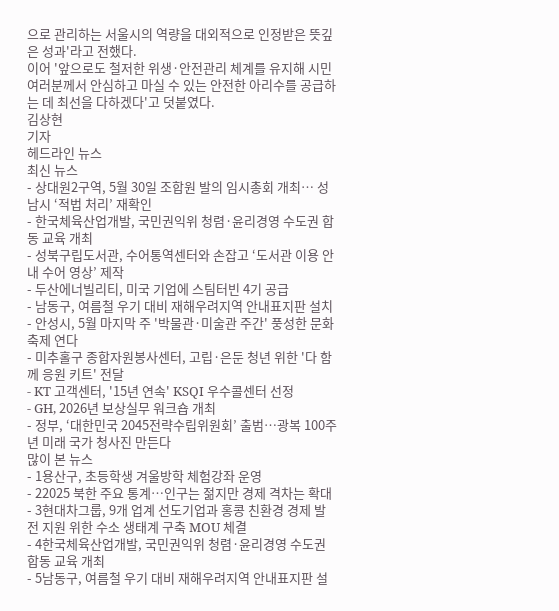으로 관리하는 서울시의 역량을 대외적으로 인정받은 뜻깊은 성과'라고 전했다.
이어 '앞으로도 철저한 위생·안전관리 체계를 유지해 시민 여러분께서 안심하고 마실 수 있는 안전한 아리수를 공급하는 데 최선을 다하겠다'고 덧붙였다.
김상현
기자
헤드라인 뉴스
최신 뉴스
- 상대원2구역, 5월 30일 조합원 발의 임시총회 개최… 성남시 ‘적법 처리’ 재확인
- 한국체육산업개발, 국민권익위 청렴·윤리경영 수도권 합동 교육 개최
- 성북구립도서관, 수어통역센터와 손잡고 ‘도서관 이용 안내 수어 영상’ 제작
- 두산에너빌리티, 미국 기업에 스팀터빈 4기 공급
- 남동구, 여름철 우기 대비 재해우려지역 안내표지판 설치
- 안성시, 5월 마지막 주 '박물관·미술관 주간' 풍성한 문화 축제 연다
- 미추홀구 종합자원봉사센터, 고립·은둔 청년 위한 '다 함께 응원 키트' 전달
- KT 고객센터, '15년 연속' KSQI 우수콜센터 선정
- GH, 2026년 보상실무 워크숍 개최
- 정부, ‘대한민국 2045전략수립위원회’ 출범…광복 100주년 미래 국가 청사진 만든다
많이 본 뉴스
- 1용산구, 초등학생 겨울방학 체험강좌 운영
- 22025 북한 주요 통계…인구는 젊지만 경제 격차는 확대
- 3현대차그룹, 9개 업계 선도기업과 홍콩 친환경 경제 발전 지원 위한 수소 생태계 구축 MOU 체결
- 4한국체육산업개발, 국민권익위 청렴·윤리경영 수도권 합동 교육 개최
- 5남동구, 여름철 우기 대비 재해우려지역 안내표지판 설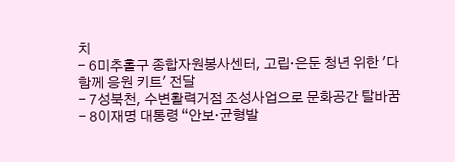치
- 6미추홀구 종합자원봉사센터, 고립·은둔 청년 위한 '다 함께 응원 키트' 전달
- 7성북천, 수변활력거점 조성사업으로 문화공간 탈바꿈
- 8이재명 대통령 “안보·균형발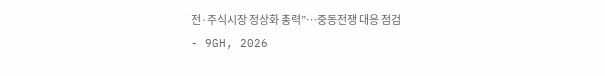전·주식시장 정상화 총력”…중동전쟁 대응 점검
- 9GH, 2026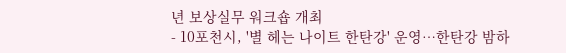년 보상실무 워크숍 개최
- 10포천시, '별 헤는 나이트 한탄강' 운영…한탄강 밤하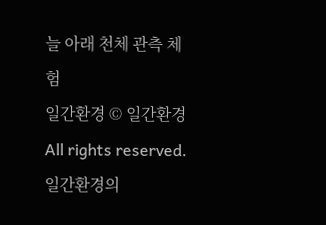늘 아래 천체 관측 체험
일간환경 © 일간환경 All rights reserved.
일간환경의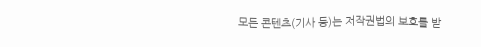모든 콘텐츠(기사 등)는 저작권법의 보호를 받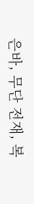은바, 무단 전재, 복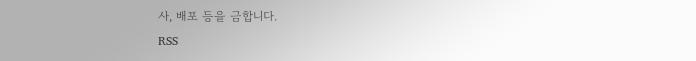사, 배포 등을 금합니다.
RSS